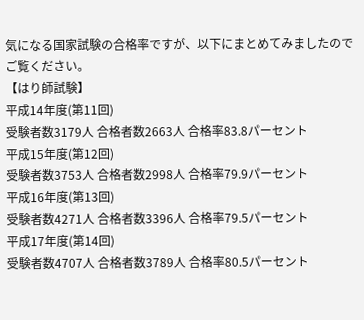気になる国家試験の合格率ですが、以下にまとめてみましたのでご覧ください。
【はり師試験】
平成14年度(第11回)
受験者数3179人 合格者数2663人 合格率83.8パーセント
平成15年度(第12回)
受験者数3753人 合格者数2998人 合格率79.9パーセント
平成16年度(第13回)
受験者数4271人 合格者数3396人 合格率79.5パーセント
平成17年度(第14回)
受験者数4707人 合格者数3789人 合格率80.5パーセント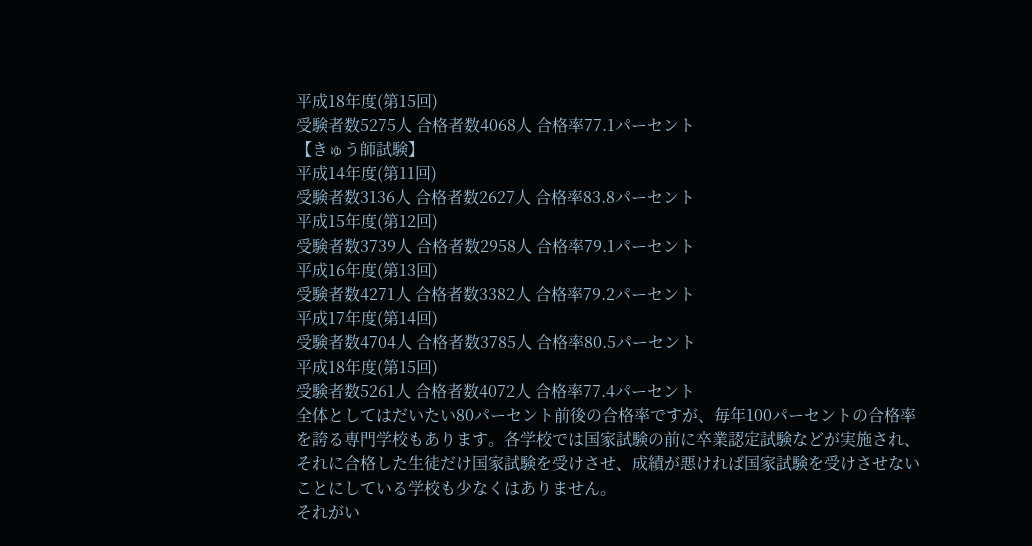平成18年度(第15回)
受験者数5275人 合格者数4068人 合格率77.1パーセント
【きゅう師試験】
平成14年度(第11回)
受験者数3136人 合格者数2627人 合格率83.8パーセント
平成15年度(第12回)
受験者数3739人 合格者数2958人 合格率79.1パーセント
平成16年度(第13回)
受験者数4271人 合格者数3382人 合格率79.2パーセント
平成17年度(第14回)
受験者数4704人 合格者数3785人 合格率80.5パーセント
平成18年度(第15回)
受験者数5261人 合格者数4072人 合格率77.4パーセント
全体としてはだいたい80パーセント前後の合格率ですが、毎年100パーセントの合格率を誇る専門学校もあります。各学校では国家試験の前に卒業認定試験などが実施され、それに合格した生徒だけ国家試験を受けさせ、成績が悪ければ国家試験を受けさせないことにしている学校も少なくはありません。
それがい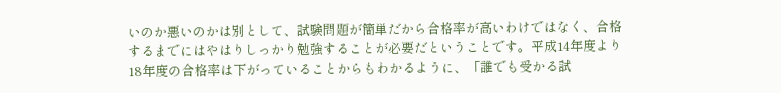いのか悪いのかは別として、試験問題が簡単だから合格率が高いわけではなく、合格するまでにはやはりしっかり勉強することが必要だということです。平成14年度より18年度の合格率は下がっていることからもわかるように、「誰でも受かる試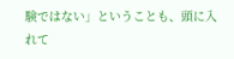験ではない」ということも、頭に入れて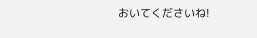おいてくださいね!